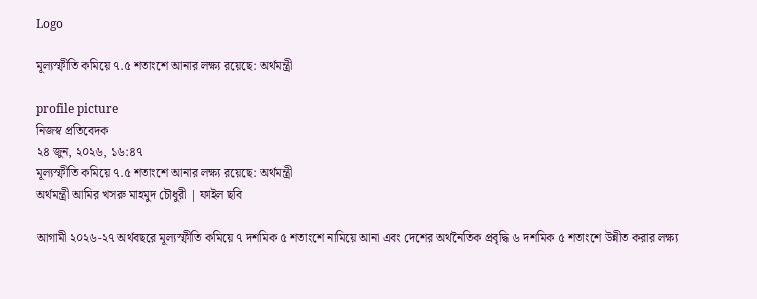Logo

মূল্যস্ফীতি কমিয়ে ৭.৫ শতাংশে আনার লক্ষ্য রয়েছে: অর্থমন্ত্রী

profile picture
নিজস্ব প্রতিবেদক
২৪ জুন, ২০২৬, ১৬:৪৭
মূল্যস্ফীতি কমিয়ে ৭.৫ শতাংশে আনার লক্ষ্য রয়েছে: অর্থমন্ত্রী
অর্থমন্ত্রী আমির খসরু মাহমুদ চৌধুরী | ফাইল ছবি

আগামী ২০২৬-২৭ অর্থবছরে মূল্যস্ফীতি কমিয়ে ৭ দশমিক ৫ শতাংশে নামিয়ে আনা এবং দেশের অর্থনৈতিক প্রবৃদ্ধি ৬ দশমিক ৫ শতাংশে উন্নীত করার লক্ষ্য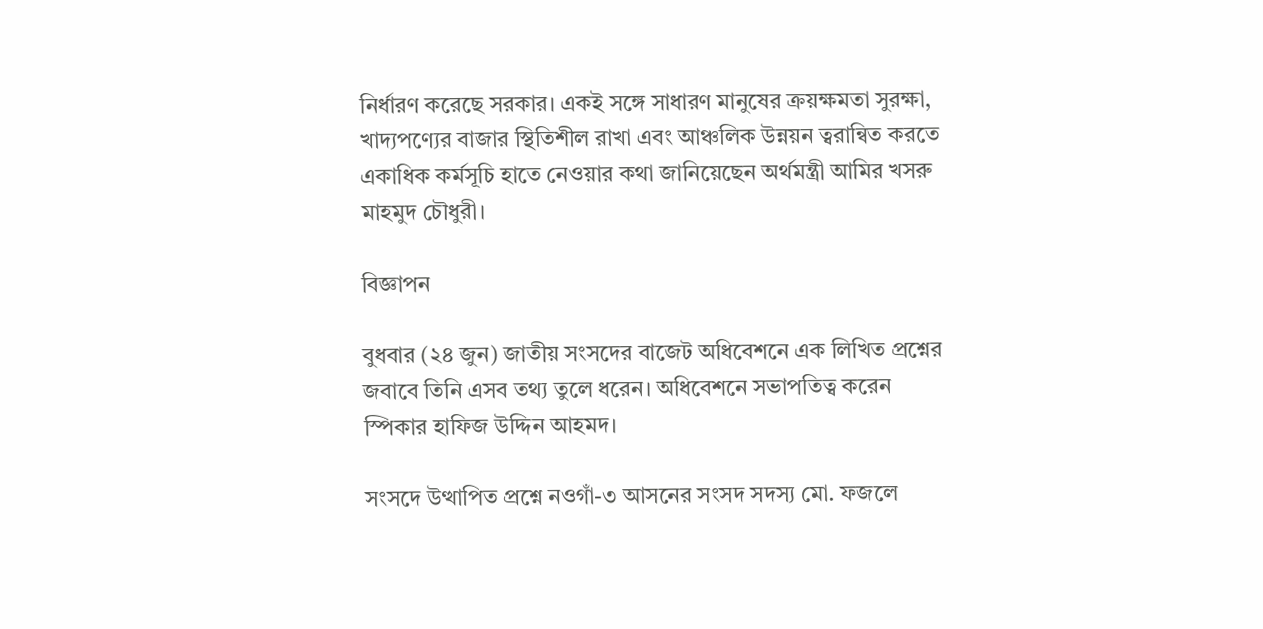নির্ধারণ করেছে সরকার। একই সঙ্গে সাধারণ মানুষের ক্রয়ক্ষমতা সুরক্ষা, খাদ্যপণ্যের বাজার স্থিতিশীল রাখা এবং আঞ্চলিক উন্নয়ন ত্বরান্বিত করতে একাধিক কর্মসূচি হাতে নেওয়ার কথা জানিয়েছেন অর্থমন্ত্রী আমির খসরু মাহমুদ চৌধুরী।

বিজ্ঞাপন

বুধবার (২৪ জুন) জাতীয় সংসদের বাজেট অধিবেশনে এক লিখিত প্রশ্নের জবাবে তিনি এসব তথ্য তুলে ধরেন। অধিবেশনে সভাপতিত্ব করেন স্পিকার হাফিজ উদ্দিন আহমদ।

সংসদে উত্থাপিত প্রশ্নে নওগাঁ-৩ আসনের সংসদ সদস্য মো. ফজলে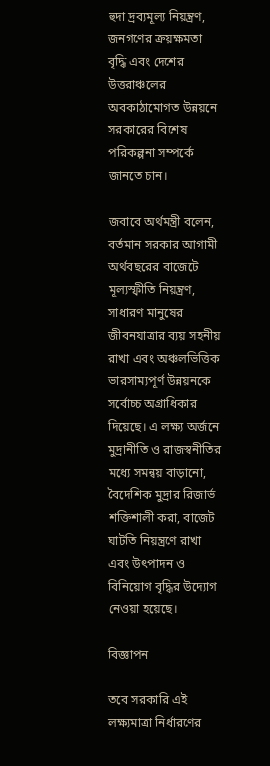হুদা দ্রব্যমূল্য নিয়ন্ত্রণ, জনগণের ক্রয়ক্ষমতা বৃদ্ধি এবং দেশের উত্তরাঞ্চলের অবকাঠামোগত উন্নয়নে সরকারের বিশেষ পরিকল্পনা সম্পর্কে জানতে চান।

জবাবে অর্থমন্ত্রী বলেন, বর্তমান সরকার আগামী অর্থবছরের বাজেটে মূল্যস্ফীতি নিয়ন্ত্রণ, সাধারণ মানুষের জীবনযাত্রার ব্যয় সহনীয় রাখা এবং অঞ্চলভিত্তিক ভারসাম্যপূর্ণ উন্নয়নকে সর্বোচ্চ অগ্রাধিকার দিয়েছে। এ লক্ষ্য অর্জনে মুদ্রানীতি ও রাজস্বনীতির মধ্যে সমন্বয় বাড়ানো, বৈদেশিক মুদ্রার রিজার্ভ শক্তিশালী করা, বাজেট ঘাটতি নিয়ন্ত্রণে রাখা এবং উৎপাদন ও বিনিয়োগ বৃদ্ধির উদ্যোগ নেওয়া হয়েছে।

বিজ্ঞাপন

তবে সরকারি এই লক্ষ্যমাত্রা নির্ধারণের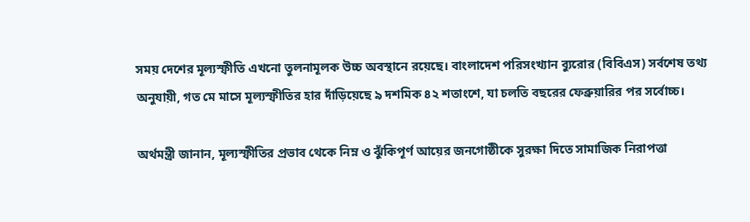সময় দেশের মূল্যস্ফীতি এখনো তুলনামূলক উচ্চ অবস্থানে রয়েছে। বাংলাদেশ পরিসংখ্যান ব্যুরোর (বিবিএস) সর্বশেষ তথ্য অনুযায়ী, গত মে মাসে মূল্যস্ফীতির হার দাঁড়িয়েছে ৯ দশমিক ৪২ শতাংশে, যা চলতি বছরের ফেব্রুয়ারির পর সর্বোচ্চ।

অর্থমন্ত্রী জানান, মূল্যস্ফীতির প্রভাব থেকে নিম্ন ও ঝুঁকিপূর্ণ আয়ের জনগোষ্ঠীকে সুরক্ষা দিতে সামাজিক নিরাপত্তা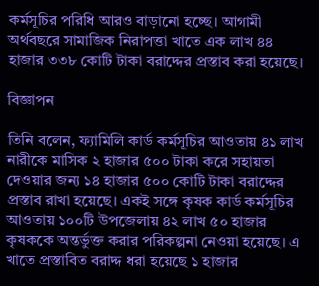কর্মসূচির পরিধি আরও বাড়ানো হচ্ছে। আগামী অর্থবছরে সামাজিক নিরাপত্তা খাতে এক লাখ ৪৪ হাজার ৩৩৮ কোটি টাকা বরাদ্দের প্রস্তাব করা হয়েছে।

বিজ্ঞাপন

তিনি বলেন, ফ্যামিলি কার্ড কর্মসূচির আওতায় ৪১ লাখ নারীকে মাসিক ২ হাজার ৫০০ টাকা করে সহায়তা দেওয়ার জন্য ১৪ হাজার ৫০০ কোটি টাকা বরাদ্দের প্রস্তাব রাখা হয়েছে। একই সঙ্গে কৃষক কার্ড কর্মসূচির আওতায় ১০০টি উপজেলায় ৪২ লাখ ৫০ হাজার কৃষককে অন্তর্ভুক্ত করার পরিকল্পনা নেওয়া হয়েছে। এ খাতে প্রস্তাবিত বরাদ্দ ধরা হয়েছে ১ হাজার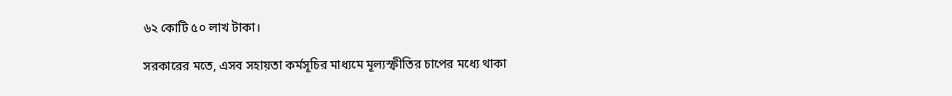৬২ কোটি ৫০ লাখ টাকা।

সরকারের মতে, এসব সহায়তা কর্মসূচির মাধ্যমে মূল্যস্ফীতির চাপের মধ্যে থাকা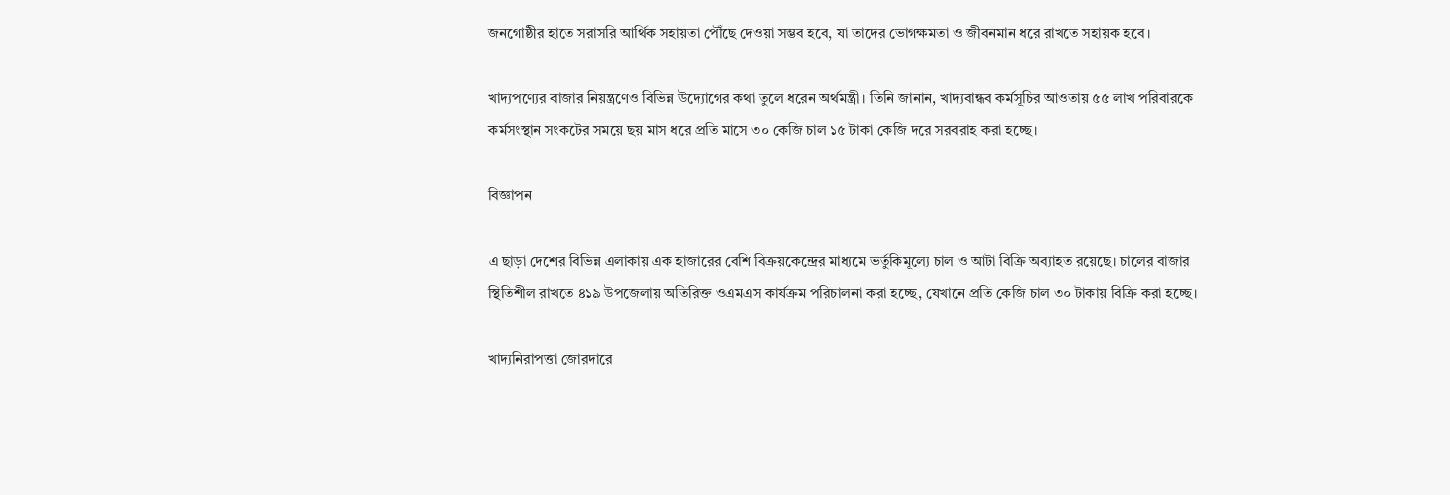জনগোষ্ঠীর হাতে সরাসরি আর্থিক সহায়তা পৌঁছে দেওয়া সম্ভব হবে, যা তাদের ভোগক্ষমতা ও জীবনমান ধরে রাখতে সহায়ক হবে।

খাদ্যপণ্যের বাজার নিয়ন্ত্রণেও বিভিন্ন উদ্যোগের কথা তুলে ধরেন অর্থমন্ত্রী। তিনি জানান, খাদ্যবান্ধব কর্মসূচির আওতায় ৫৫ লাখ পরিবারকে কর্মসংস্থান সংকটের সময়ে ছয় মাস ধরে প্রতি মাসে ৩০ কেজি চাল ১৫ টাকা কেজি দরে সরবরাহ করা হচ্ছে।

বিজ্ঞাপন

এ ছাড়া দেশের বিভিন্ন এলাকায় এক হাজারের বেশি বিক্রয়কেন্দ্রের মাধ্যমে ভর্তুকিমূল্যে চাল ও আটা বিক্রি অব্যাহত রয়েছে। চালের বাজার স্থিতিশীল রাখতে ৪১৯ উপজেলায় অতিরিক্ত ওএমএস কার্যক্রম পরিচালনা করা হচ্ছে, যেখানে প্রতি কেজি চাল ৩০ টাকায় বিক্রি করা হচ্ছে।

খাদ্যনিরাপত্তা জোরদারে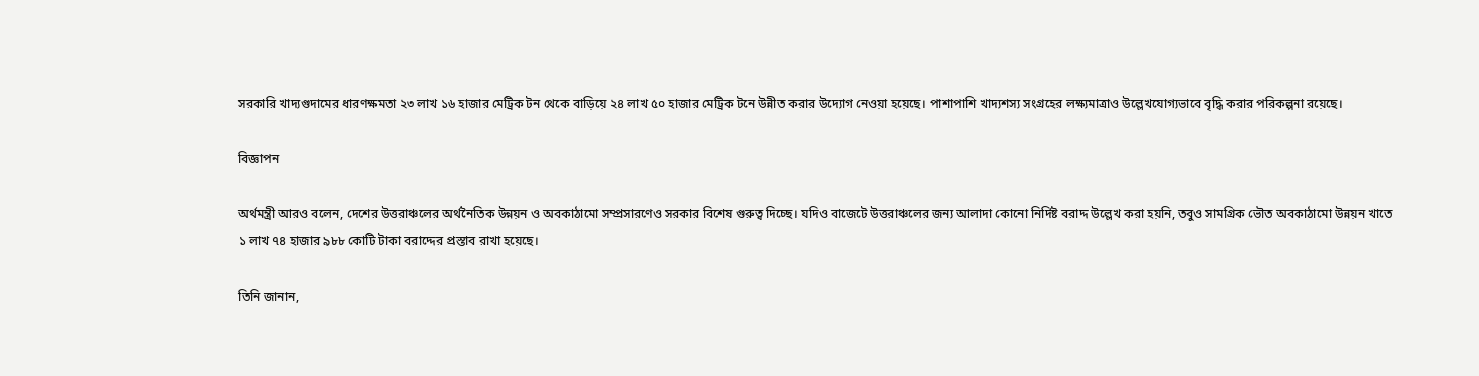সরকারি খাদ্যগুদামের ধারণক্ষমতা ২৩ লাখ ১৬ হাজার মেট্রিক টন থেকে বাড়িয়ে ২৪ লাখ ৫০ হাজার মেট্রিক টনে উন্নীত করার উদ্যোগ নেওয়া হয়েছে। পাশাপাশি খাদ্যশস্য সংগ্রহের লক্ষ্যমাত্রাও উল্লেখযোগ্যভাবে বৃদ্ধি করার পরিকল্পনা রয়েছে।

বিজ্ঞাপন

অর্থমন্ত্রী আরও বলেন, দেশের উত্তরাঞ্চলের অর্থনৈতিক উন্নয়ন ও অবকাঠামো সম্প্রসারণেও সরকার বিশেষ গুরুত্ব দিচ্ছে। যদিও বাজেটে উত্তরাঞ্চলের জন্য আলাদা কোনো নির্দিষ্ট বরাদ্দ উল্লেখ করা হয়নি, তবুও সামগ্রিক ভৌত অবকাঠামো উন্নয়ন খাতে ১ লাখ ৭৪ হাজার ৯৮৮ কোটি টাকা বরাদ্দের প্রস্তাব রাখা হয়েছে।

তিনি জানান,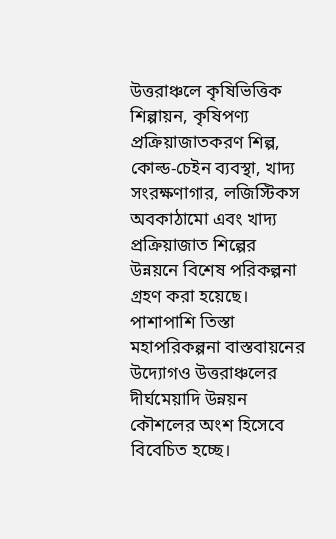উত্তরাঞ্চলে কৃষিভিত্তিক শিল্পায়ন, কৃষিপণ্য প্রক্রিয়াজাতকরণ শিল্প, কোল্ড-চেইন ব্যবস্থা, খাদ্য সংরক্ষণাগার, লজিস্টিকস অবকাঠামো এবং খাদ্য প্রক্রিয়াজাত শিল্পের উন্নয়নে বিশেষ পরিকল্পনা গ্রহণ করা হয়েছে। পাশাপাশি তিস্তা মহাপরিকল্পনা বাস্তবায়নের উদ্যোগও উত্তরাঞ্চলের দীর্ঘমেয়াদি উন্নয়ন কৌশলের অংশ হিসেবে বিবেচিত হচ্ছে।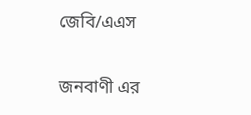জেবি/এএস

জনবাণী এর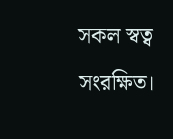সকল স্বত্ব সংরক্ষিত।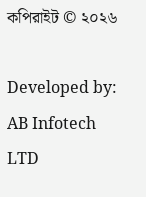কপিরাইট © ২০২৬

Developed by: AB Infotech LTD